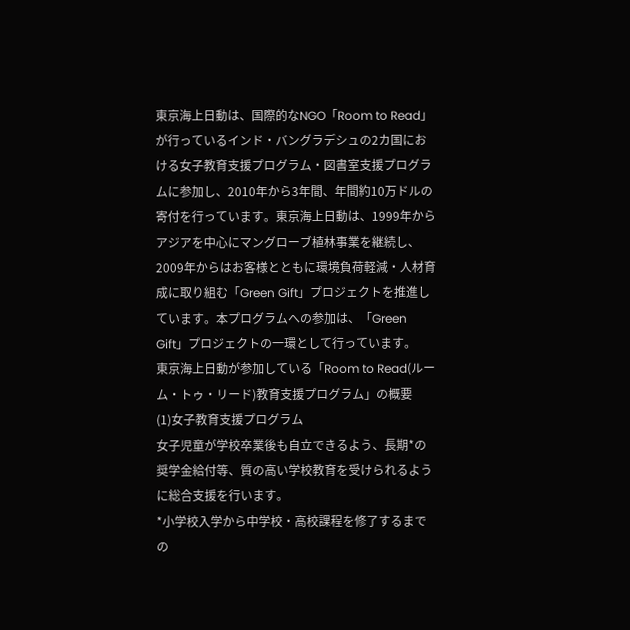東京海上日動は、国際的なNGO「Room to Read」が行っているインド・バングラデシュの2カ国における女子教育支援プログラム・図書室支援プログラムに参加し、2010年から3年間、年間約10万ドルの寄付を行っています。東京海上日動は、1999年からアジアを中心にマングローブ植林事業を継続し、2009年からはお客様とともに環境負荷軽減・人材育成に取り組む「Green Gift」プロジェクトを推進しています。本プログラムへの参加は、「Green Gift」プロジェクトの一環として行っています。
東京海上日動が参加している「Room to Read(ルーム・トゥ・リード)教育支援プログラム」の概要
(1)女子教育支援プログラム
女子児童が学校卒業後も自立できるよう、長期*の奨学金給付等、質の高い学校教育を受けられるように総合支援を行います。
*小学校入学から中学校・高校課程を修了するまでの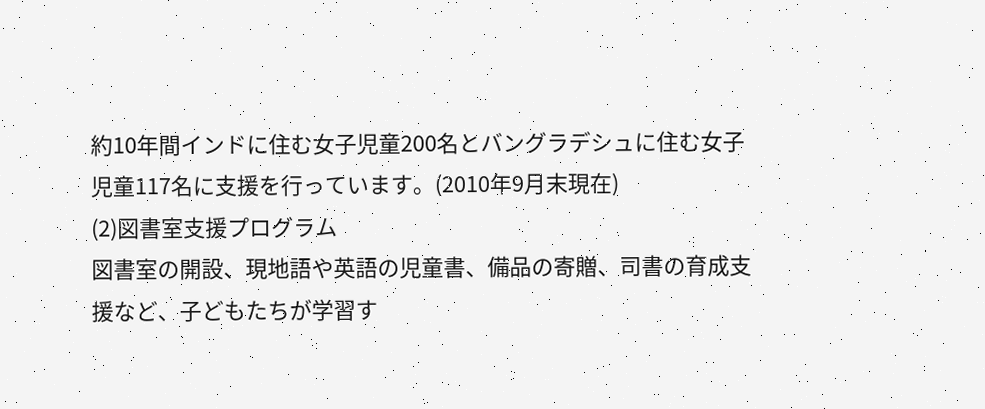約10年間インドに住む女子児童200名とバングラデシュに住む女子児童117名に支援を行っています。(2010年9月末現在)
(2)図書室支援プログラム
図書室の開設、現地語や英語の児童書、備品の寄贈、司書の育成支援など、子どもたちが学習す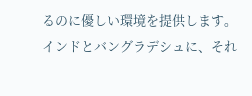るのに優しい環境を提供します。
インドとバングラデシュに、それ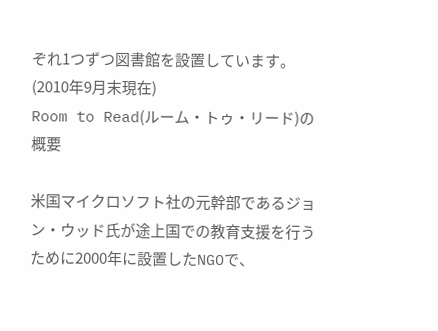ぞれ1つずつ図書館を設置しています。(2010年9月末現在)
Room to Read(ルーム・トゥ・リード)の概要

米国マイクロソフト社の元幹部であるジョン・ウッド氏が途上国での教育支援を行うために2000年に設置したNGOで、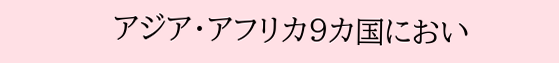アジア・アフリカ9カ国におい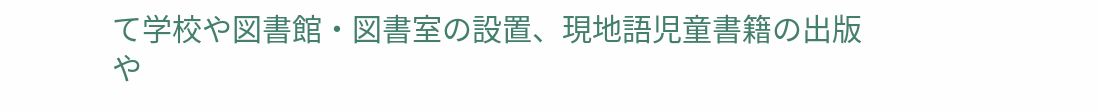て学校や図書館・図書室の設置、現地語児童書籍の出版や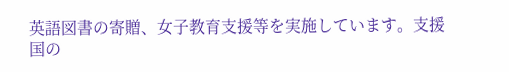英語図書の寄贈、女子教育支援等を実施しています。支援国の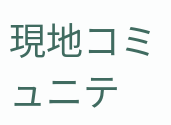現地コミュニテ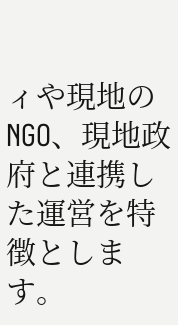ィや現地のNGO、現地政府と連携した運営を特徴とします。